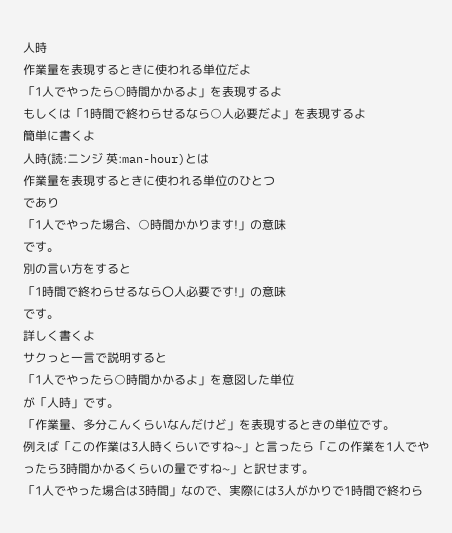人時
作業量を表現するときに使われる単位だよ
「1人でやったら○時間かかるよ」を表現するよ
もしくは「1時間で終わらせるなら○人必要だよ」を表現するよ
簡単に書くよ
人時(読:ニンジ 英:man-hour)とは
作業量を表現するときに使われる単位のひとつ
であり
「1人でやった場合、○時間かかります!」の意味
です。
別の言い方をすると
「1時間で終わらせるなら〇人必要です!」の意味
です。
詳しく書くよ
サクっと一言で説明すると
「1人でやったら○時間かかるよ」を意図した単位
が「人時」です。
「作業量、多分こんくらいなんだけど」を表現するときの単位です。
例えば「この作業は3人時くらいですね~」と言ったら「この作業を1人でやったら3時間かかるくらいの量ですね~」と訳せます。
「1人でやった場合は3時間」なので、実際には3人がかりで1時間で終わら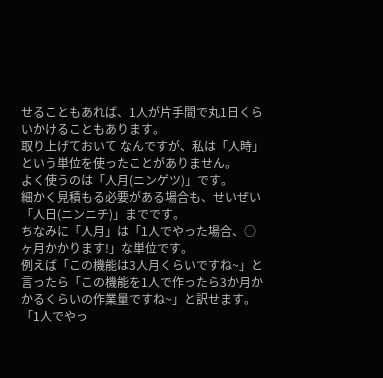せることもあれば、1人が片手間で丸1日くらいかけることもあります。
取り上げておいて なんですが、私は「人時」という単位を使ったことがありません。
よく使うのは「人月(ニンゲツ)」です。
細かく見積もる必要がある場合も、せいぜい「人日(ニンニチ)」までです。
ちなみに「人月」は「1人でやった場合、○ヶ月かかります!」な単位です。
例えば「この機能は3人月くらいですね~」と言ったら「この機能を1人で作ったら3か月かかるくらいの作業量ですね~」と訳せます。
「1人でやっ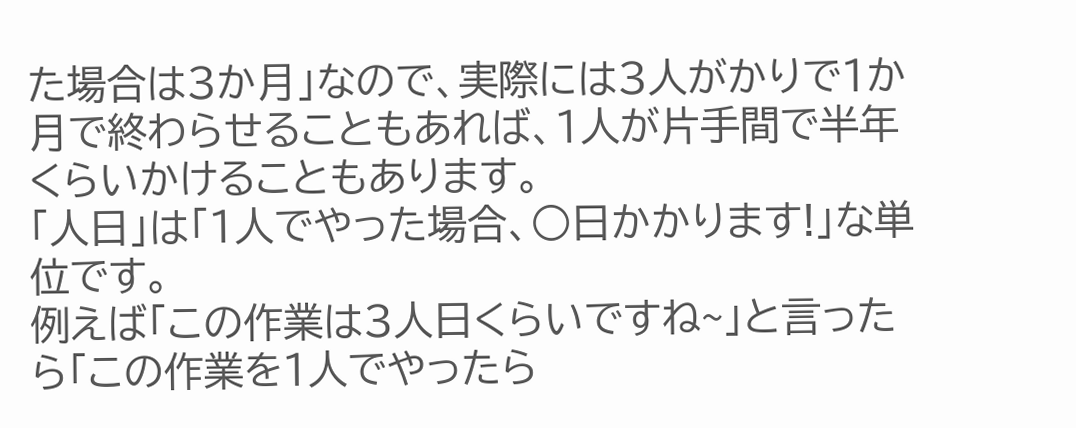た場合は3か月」なので、実際には3人がかりで1か月で終わらせることもあれば、1人が片手間で半年くらいかけることもあります。
「人日」は「1人でやった場合、○日かかります!」な単位です。
例えば「この作業は3人日くらいですね~」と言ったら「この作業を1人でやったら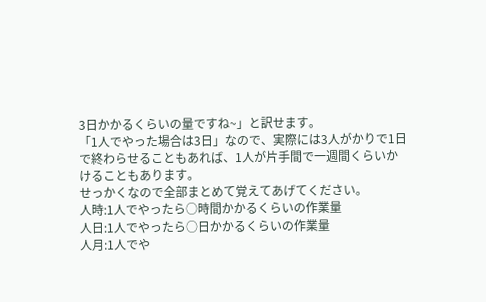3日かかるくらいの量ですね~」と訳せます。
「1人でやった場合は3日」なので、実際には3人がかりで1日で終わらせることもあれば、1人が片手間で一週間くらいかけることもあります。
せっかくなので全部まとめて覚えてあげてください。
人時:1人でやったら○時間かかるくらいの作業量
人日:1人でやったら○日かかるくらいの作業量
人月:1人でや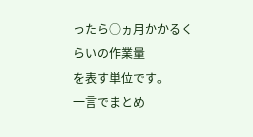ったら○ヵ月かかるくらいの作業量
を表す単位です。
一言でまとめ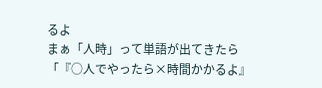るよ
まぁ「人時」って単語が出てきたら「『○人でやったら×時間かかるよ』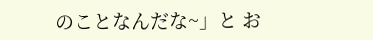のことなんだな~」と お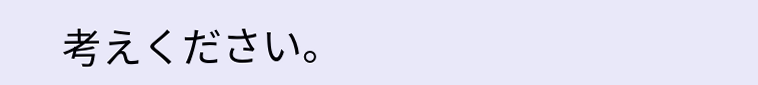考えください。